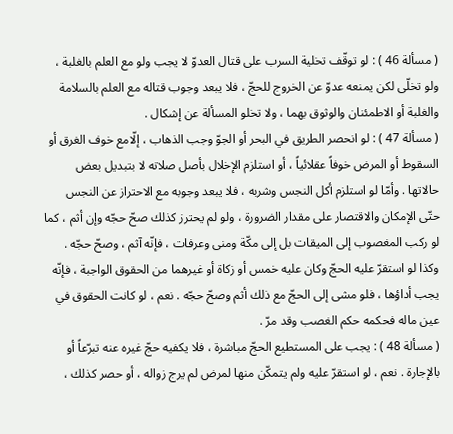( مسألة 46 ) : لو توقّف تخلية السرب على قتال العدوّ لا يجب ولو مع العلم بالغلبة ، ولو تخلّى لكن يمنعه عدوّ عن الخروج للحجّ ، فلا يبعد وجوب قتاله مع العلم بالسلامة والغلبة أو الاطمئنان والوثوق بهما ، ولا تخلو المسألة عن إشكال .
( مسألة 47 ) : لو انحصر الطريق في البحر أو الجوّ وجب الذهاب ، إلّامع خوف الغرق أو السقوط أو المرض خوفاً عقلائياً ، أو استلزم الإخلال بأصل صلاته لا بتبديل بعض حالاتها . وأمّا لو استلزم أكل النجس وشربه ، فلا يبعد وجوبه مع الاحتراز عن النجس حتّى الإمكان والاقتصار على مقدار الضرورة ، ولو لم يحترز كذلك صحّ حجّه وإن أثم ، كما لو ركب المغصوب إلى الميقات بل إلى مكّة ومنى وعرفات ، فإنّه آثم ، وصحّ حجّه . وكذا لو استقرّ عليه الحجّ وكان عليه خمس أو زكاة أو غيرهما من الحقوق الواجبة ، فإنّه يجب أداؤها ، فلو مشى إلى الحجّ مع ذلك أثم وصحّ حجّه . نعم ، لو كانت الحقوق في عين ماله فحكمه حكم الغصب وقد مرّ .
( مسألة 48 ) : يجب على المستطيع الحجّ مباشرة ، فلا يكفيه حجّ غيره عنه تبرّعاً أو بالإجارة . نعم ، لو استقرّ عليه ولم يتمكّن منها لمرض لم يرج زواله ، أو حصر كذلك ،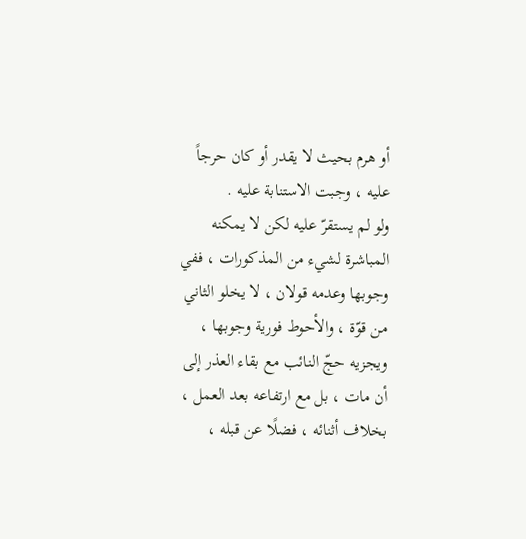أو هرم بحيث لا يقدر أو كان حرجاً عليه ، وجبت الاستنابة عليه .
ولو لم يستقرّ عليه لكن لا يمكنه المباشرة لشيء من المذكورات ، ففي وجوبها وعدمه قولان ، لا يخلو الثاني من قوّة ، والأحوط فورية وجوبها ، ويجزيه حجّ النائب مع بقاء العذر إلى أن مات ، بل مع ارتفاعه بعد العمل ، بخلاف أثنائه ، فضلًا عن قبله ،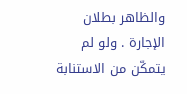والظاهر بطلان الإجارة . ولو لم يتمكّن من الاستنابة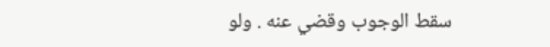سقط الوجوب وقضي عنه . ولو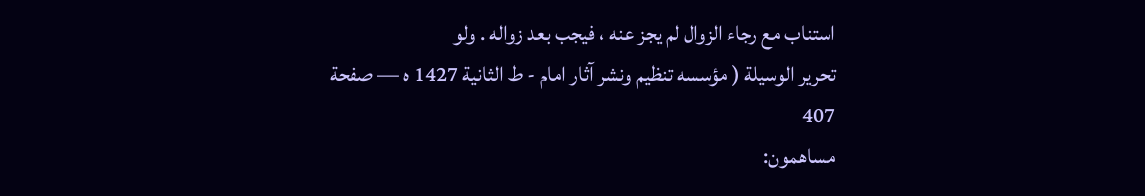استناب مع رجاء الزوال لم يجز عنه ، فيجب بعد زواله . ولو
تحرير الوسيلة ( مؤسسه تنظيم ونشر آثار امام - ط الثانية 1427 ه — صفحة 407
مساهمون: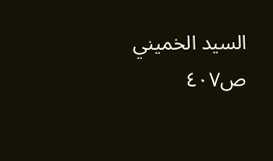السيد الخميني
ص٤٠٧